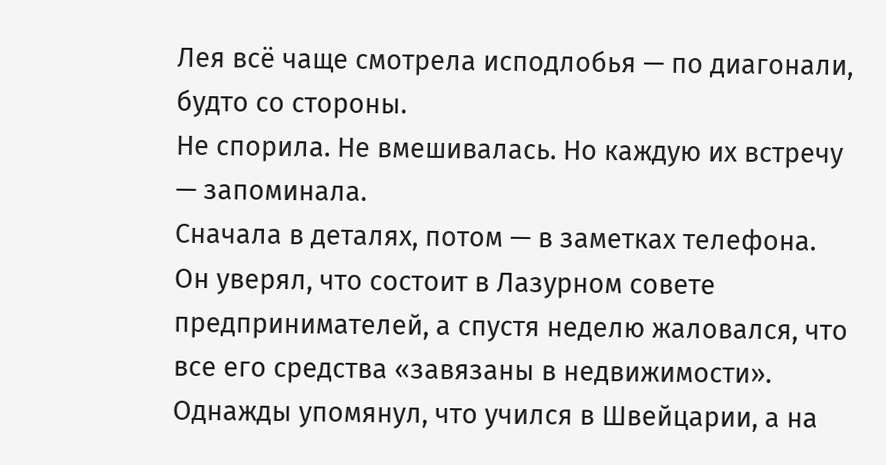Лея всё чаще смотрела исподлобья — по диагонали, будто со стороны.
Не спорила. Не вмешивалась. Но каждую их встречу — запоминала.
Сначала в деталях, потом — в заметках телефона.
Он уверял, что состоит в Лазурном совете предпринимателей, а спустя неделю жаловался, что все его средства «завязаны в недвижимости».
Однажды упомянул, что учился в Швейцарии, а на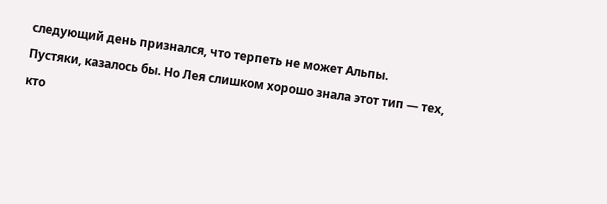следующий день признался, что терпеть не может Альпы.
Пустяки, казалось бы. Но Лея слишком хорошо знала этот тип — тех, кто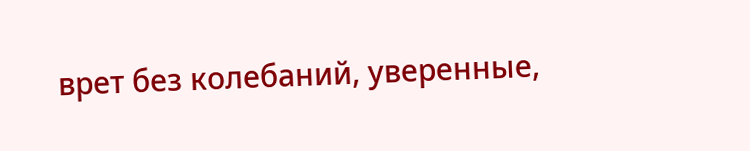врет без колебаний, уверенные,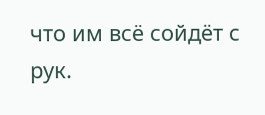что им всё сойдёт с рук.